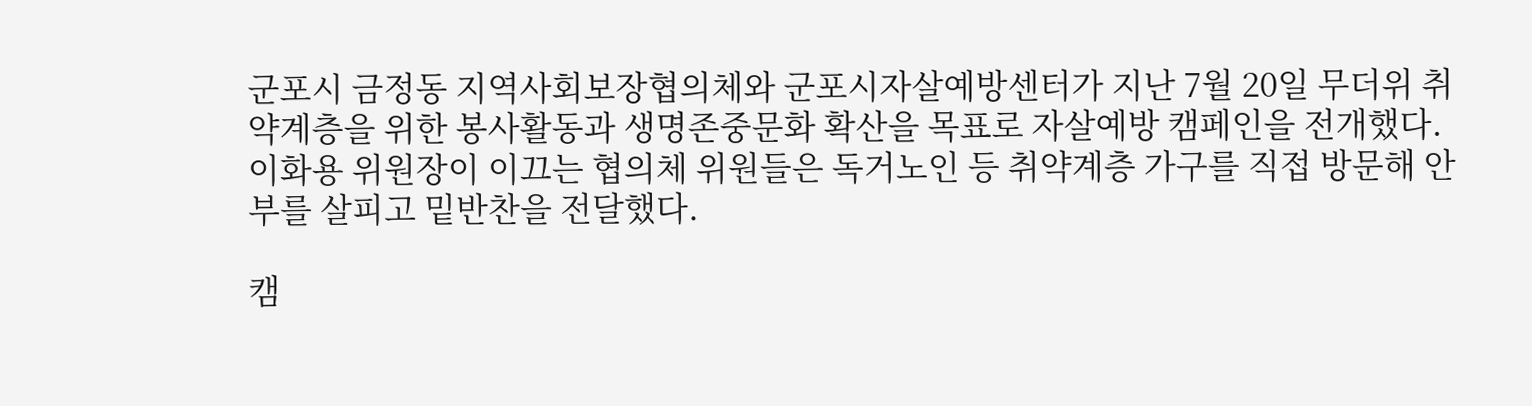군포시 금정동 지역사회보장협의체와 군포시자살예방센터가 지난 7월 20일 무더위 취약계층을 위한 봉사활동과 생명존중문화 확산을 목표로 자살예방 캠페인을 전개했다. 이화용 위원장이 이끄는 협의체 위원들은 독거노인 등 취약계층 가구를 직접 방문해 안부를 살피고 밑반찬을 전달했다.

캠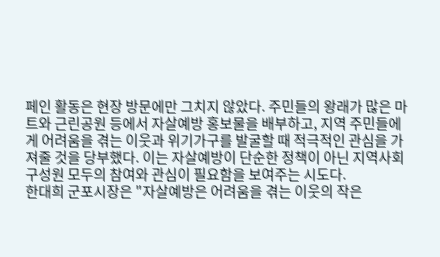페인 활동은 현장 방문에만 그치지 않았다. 주민들의 왕래가 많은 마트와 근린공원 등에서 자살예방 홍보물을 배부하고, 지역 주민들에게 어려움을 겪는 이웃과 위기가구를 발굴할 때 적극적인 관심을 가져줄 것을 당부했다. 이는 자살예방이 단순한 정책이 아닌 지역사회 구성원 모두의 참여와 관심이 필요함을 보여주는 시도다.
한대희 군포시장은 "자살예방은 어려움을 겪는 이웃의 작은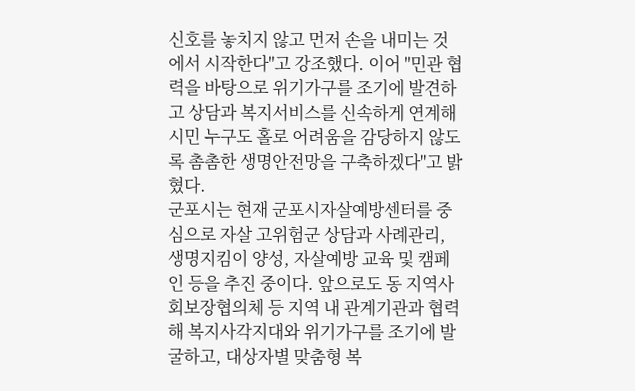신호를 놓치지 않고 먼저 손을 내미는 것에서 시작한다"고 강조했다. 이어 "민관 협력을 바탕으로 위기가구를 조기에 발견하고 상담과 복지서비스를 신속하게 연계해 시민 누구도 홀로 어려움을 감당하지 않도록 촘촘한 생명안전망을 구축하겠다"고 밝혔다.
군포시는 현재 군포시자살예방센터를 중심으로 자살 고위험군 상담과 사례관리, 생명지킴이 양성, 자살예방 교육 및 캠페인 등을 추진 중이다. 앞으로도 동 지역사회보장협의체 등 지역 내 관계기관과 협력해 복지사각지대와 위기가구를 조기에 발굴하고, 대상자별 맞춤형 복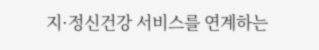지·정신건강 서비스를 연계하는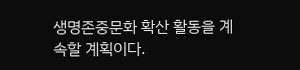생명존중문화 확산 활동을 계속할 계획이다.